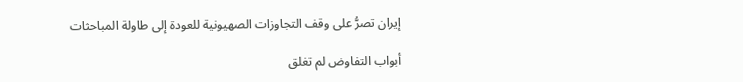إيران تصرُّ على وقف التجاوزات الصهيونية للعودة إلى طاولة المباحثات

أبواب التفاوض لم تغلق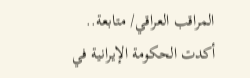المراقب العراقي/ متابعة..
أكدت الحكومة الإيرانية في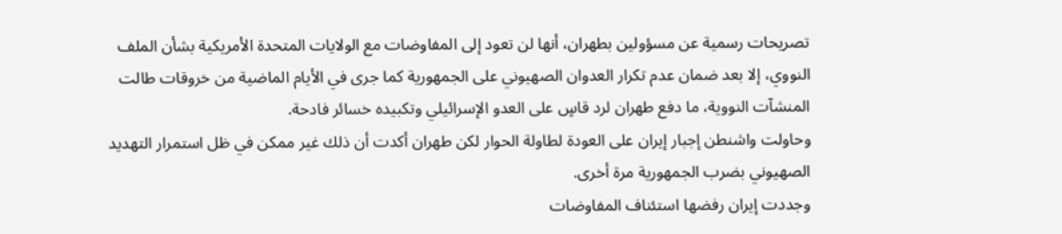تصريحات رسمية عن مسؤولين بطهران، أنها لن تعود إلى المفاوضات مع الولايات المتحدة الأمريكية بشأن الملف النووي، إلا بعد ضمان عدم تكرار العدوان الصهيوني على الجمهورية كما جرى في الأيام الماضية من خروقات طالت المنشآت النووية، ما دفع طهران لرد قاسٍ على العدو الإسرائيلي وتكبيده خسائر فادحة.
وحاولت واشنطن إجبار إيران على العودة لطاولة الحوار لكن طهران أكدت أن ذلك غير ممكن في ظل استمرار التهديد الصهيوني بضرب الجمهورية مرة أخرى.
وجددت إيران رفضها استئناف المفاوضات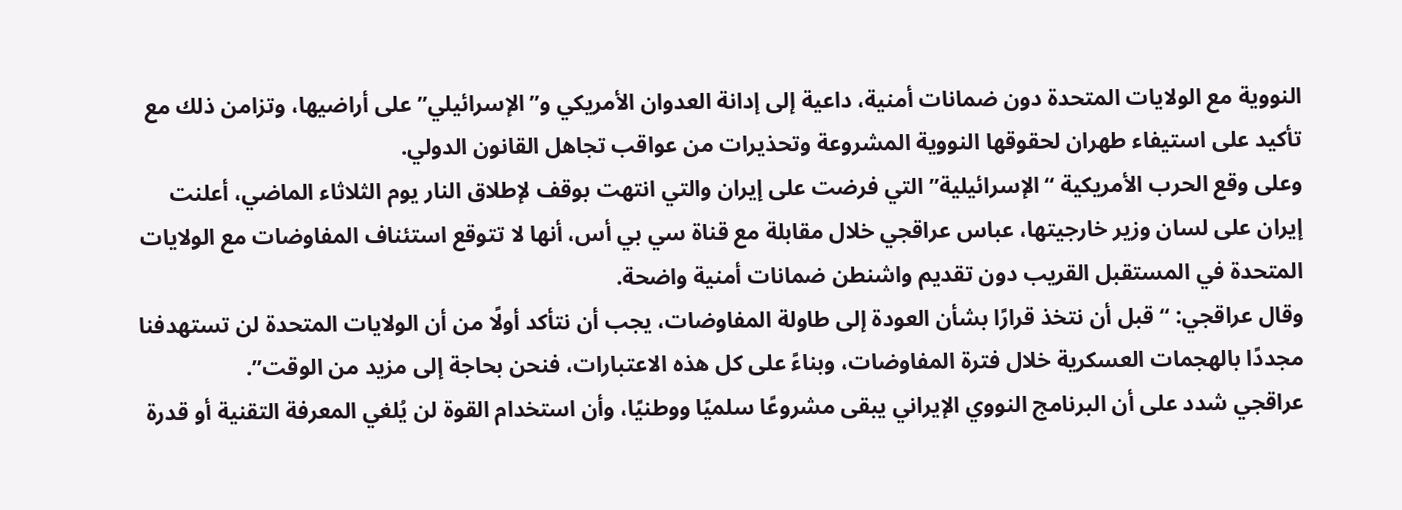النووية مع الولايات المتحدة دون ضمانات أمنية، داعية إلى إدانة العدوان الأمريكي و”الإسرائيلي” على أراضيها، وتزامن ذلك مع تأكيد على استيفاء طهران لحقوقها النووية المشروعة وتحذيرات من عواقب تجاهل القانون الدولي.
وعلى وقع الحرب الأمريكية “الإسرائيلية” التي فرضت على إيران والتي انتهت بوقف لإطلاق النار يوم الثلاثاء الماضي، أعلنت إيران على لسان وزير خارجيتها، عباس عراقجي خلال مقابلة مع قناة سي بي أس، أنها لا تتوقع استئناف المفاوضات مع الولايات المتحدة في المستقبل القريب دون تقديم واشنطن ضمانات أمنية واضحة.
وقال عراقجي: “قبل أن نتخذ قرارًا بشأن العودة إلى طاولة المفاوضات، يجب أن نتأكد أولًا من أن الولايات المتحدة لن تستهدفنا مجددًا بالهجمات العسكرية خلال فترة المفاوضات، وبناءً على كل هذه الاعتبارات، فنحن بحاجة إلى مزيد من الوقت”.
عراقجي شدد على أن البرنامج النووي الإيراني يبقى مشروعًا سلميًا ووطنيًا، وأن استخدام القوة لن يُلغي المعرفة التقنية أو قدرة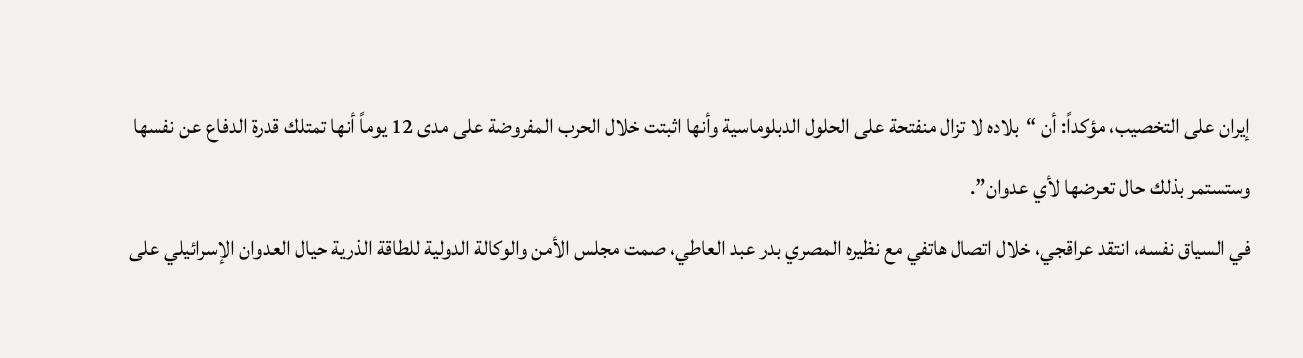إيران على التخصيب، مؤكداً: أن “بلاده لا تزال منفتحة على الحلول الدبلوماسية وأنها اثبتت خلال الحرب المفروضة على مدى 12 يوماً أنها تمتلك قدرة الدفاع عن نفسها وستستمر بذلك حال تعرضها لأي عدوان”.
في السياق نفسه، انتقد عراقجي، خلال اتصال هاتفي مع نظيره المصري بدر عبد العاطي، صمت مجلس الأمن والوكالة الدولية للطاقة الذرية حيال العدوان الإسرائيلي على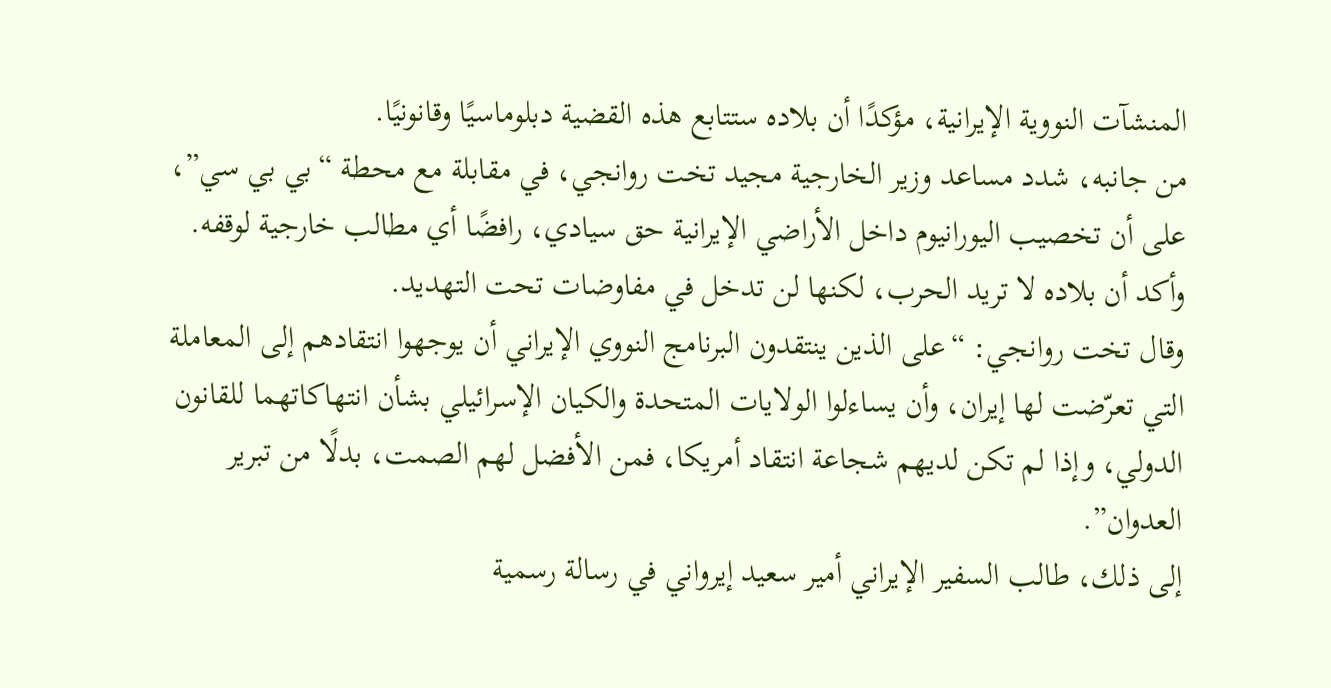المنشآت النووية الإيرانية، مؤكدًا أن بلاده ستتابع هذه القضية دبلوماسيًا وقانونيًا.
من جانبه، شدد مساعد وزير الخارجية مجيد تخت روانجي، في مقابلة مع محطة “بي بي سي”، على أن تخصيب اليورانيوم داخل الأراضي الإيرانية حق سيادي، رافضًا أي مطالب خارجية لوقفه. وأكد أن بلاده لا تريد الحرب، لكنها لن تدخل في مفاوضات تحت التهديد.
وقال تخت روانجي: “على الذين ينتقدون البرنامج النووي الإيراني أن يوجهوا انتقادهم إلى المعاملة التي تعرّضت لها إيران، وأن يساءلوا الولايات المتحدة والكيان الإسرائيلي بشأن انتهاكاتهما للقانون الدولي، وإذا لم تكن لديهم شجاعة انتقاد أمريكا، فمن الأفضل لهم الصمت، بدلًا من تبرير العدوان”.
إلى ذلك، طالب السفير الإيراني أمير سعيد إيرواني في رسالة رسمية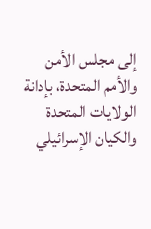إلى مجلس الأمن والأمم المتحدة، بإدانة الولايات المتحدة والكيان الإسرائيلي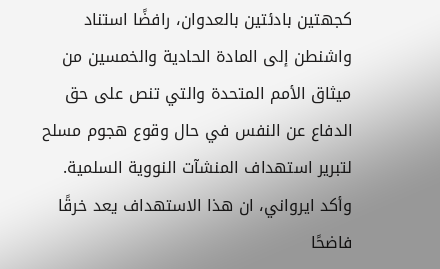كجهتين بادئتين بالعدوان، رافضًا استناد واشنطن إلى المادة الحادية والخمسين من ميثاق الأمم المتحدة والتي تنص على حق الدفاع عن النفس في حال وقوع هجوم مسلح لتبرير استهداف المنشآت النووية السلمية.
وأكد ايرواني، ان هذا الاستهداف يعد خرقًا فاضحًا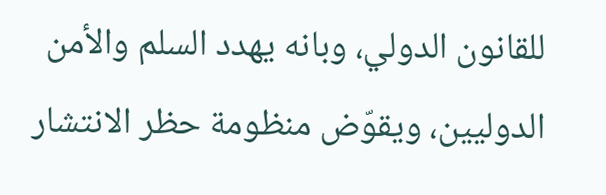للقانون الدولي، وبانه يهدد السلم والأمن الدوليين، ويقوّض منظومة حظر الانتشار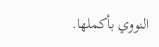النووي بأكملها.